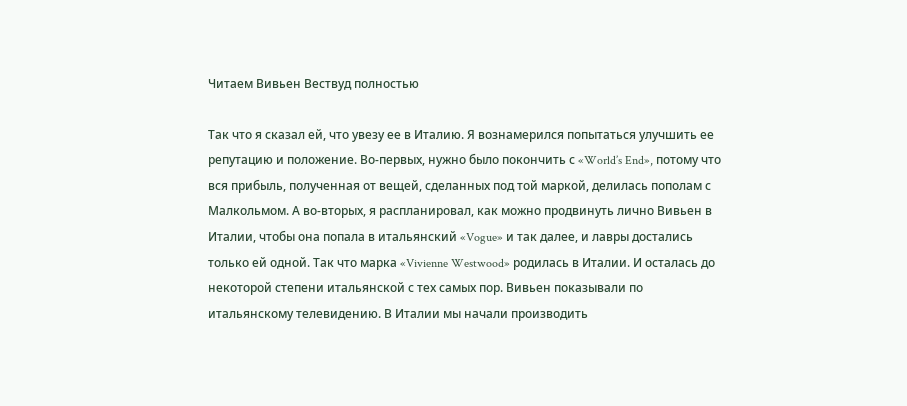Читаем Вивьен Вествуд полностью

Так что я сказал ей, что увезу ее в Италию. Я вознамерился попытаться улучшить ее репутацию и положение. Во-первых, нужно было покончить с «World’s End», потому что вся прибыль, полученная от вещей, сделанных под той маркой, делилась пополам с Малкольмом. А во-вторых, я распланировал, как можно продвинуть лично Вивьен в Италии, чтобы она попала в итальянский «Vogue» и так далее, и лавры достались только ей одной. Так что марка «Vivienne Westwood» родилась в Италии. И осталась до некоторой степени итальянской с тех самых пор. Вивьен показывали по итальянскому телевидению. В Италии мы начали производить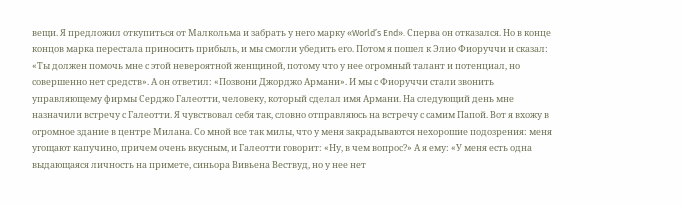вещи. Я предложил откупиться от Малкольма и забрать у него марку «World’s End». Сперва он отказался. Но в конце концов марка перестала приносить прибыль, и мы смогли убедить его. Потом я пошел к Элио Фиоруччи и сказал: «Ты должен помочь мне с этой невероятной женщиной, потому что у нее огромный талант и потенциал, но совершенно нет средств». А он ответил: «Позвони Джорджо Армани». И мы с Фиоруччи стали звонить управляющему фирмы Серджо Галеотти, человеку, который сделал имя Армани. На следующий день мне назначили встречу с Галеотти. Я чувствовал себя так, словно отправляюсь на встречу с самим Папой. Вот я вхожу в огромное здание в центре Милана. Со мной все так милы, что у меня закрадываются нехорошие подозрения: меня угощают капучино, причем очень вкусным, и Галеотти говорит: «Ну, в чем вопрос?» А я ему: «У меня есть одна выдающаяся личность на примете, синьора Вивьена Вествуд, но у нее нет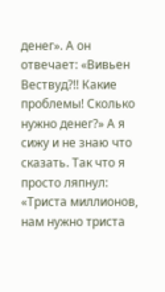денег». А он отвечает: «Вивьен Вествуд?!! Какие проблемы! Сколько нужно денег?» А я сижу и не знаю что сказать. Так что я просто ляпнул: «Триста миллионов, нам нужно триста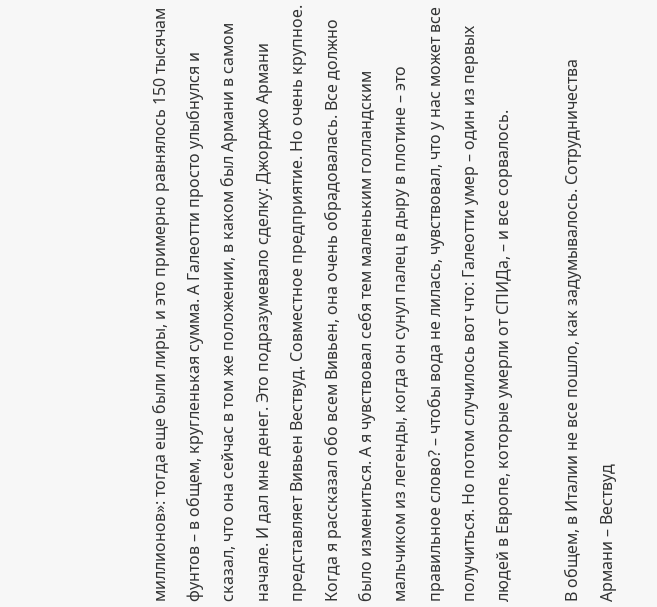миллионов»: тогда еще были лиры, и это примерно равнялось 150 тысячам фунтов – в общем, кругленькая сумма. А Галеотти просто улыбнулся и сказал, что она сейчас в том же положении, в каком был Армани в самом начале. И дал мне денег. Это подразумевало сделку: Джорджо Армани представляет Вивьен Вествуд. Совместное предприятие. Но очень крупное. Когда я рассказал обо всем Вивьен, она очень обрадовалась. Все должно было измениться. А я чувствовал себя тем маленьким голландским мальчиком из легенды, когда он сунул палец в дыру в плотине – это правильное слово? – чтобы вода не лилась, чувствовал, что у нас может все получиться. Но потом случилось вот что: Галеотти умер – один из первых людей в Европе, которые умерли от СПИДа, – и все сорвалось.

В общем, в Италии не все пошло, как задумывалось. Сотрудничества Армани – Вествуд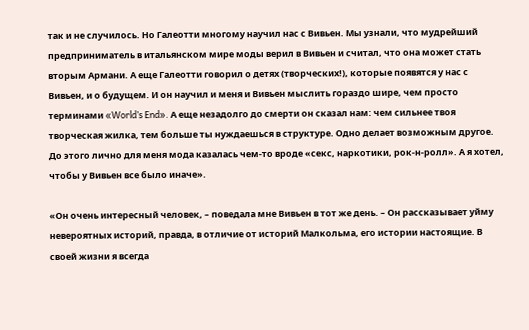так и не случилось. Но Галеотти многому научил нас с Вивьен. Мы узнали, что мудрейший предприниматель в итальянском мире моды верил в Вивьен и считал, что она может стать вторым Армани. А еще Галеотти говорил о детях (творческих!), которые появятся у нас с Вивьен, и о будущем. И он научил и меня и Вивьен мыслить гораздо шире, чем просто терминами «World’s End». А еще незадолго до смерти он сказал нам: чем сильнее твоя творческая жилка, тем больше ты нуждаешься в структуре. Одно делает возможным другое. До этого лично для меня мода казалась чем-то вроде «секс, наркотики, рок-н-ролл». А я хотел, чтобы у Вивьен все было иначе».

«Он очень интересный человек, – поведала мне Вивьен в тот же день. – Он рассказывает уйму невероятных историй, правда, в отличие от историй Малкольма, его истории настоящие. В своей жизни я всегда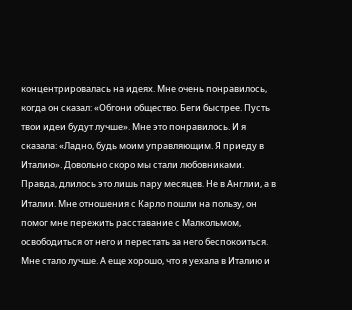концентрировалась на идеях. Мне очень понравилось, когда он сказал: «Обгони общество. Беги быстрее. Пусть твои идеи будут лучше». Мне это понравилось. И я сказала: «Ладно, будь моим управляющим. Я приеду в Италию». Довольно скоро мы стали любовниками. Правда, длилось это лишь пару месяцев. Не в Англии, а в Италии. Мне отношения с Карло пошли на пользу, он помог мне пережить расставание с Малкольмом, освободиться от него и перестать за него беспокоиться. Мне стало лучше. А еще хорошо, что я уехала в Италию и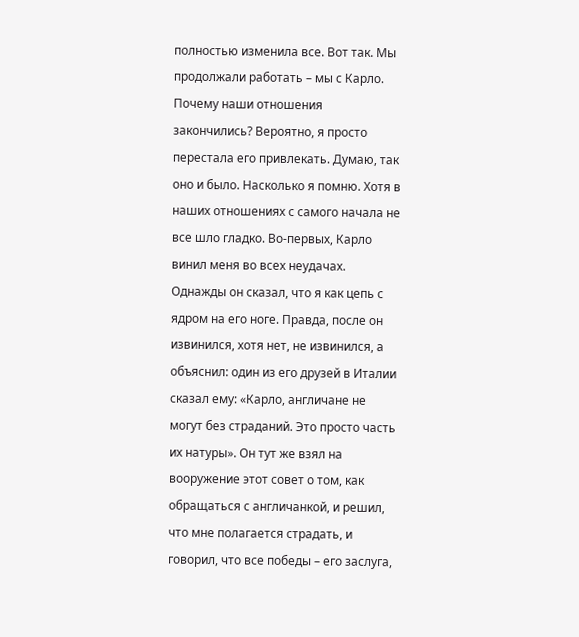полностью изменила все. Вот так. Мы продолжали работать – мы с Карло. Почему наши отношения закончились? Вероятно, я просто перестала его привлекать. Думаю, так оно и было. Насколько я помню. Хотя в наших отношениях с самого начала не все шло гладко. Во-первых, Карло винил меня во всех неудачах. Однажды он сказал, что я как цепь с ядром на его ноге. Правда, после он извинился, хотя нет, не извинился, а объяснил: один из его друзей в Италии сказал ему: «Карло, англичане не могут без страданий. Это просто часть их натуры». Он тут же взял на вооружение этот совет о том, как обращаться с англичанкой, и решил, что мне полагается страдать, и говорил, что все победы – его заслуга,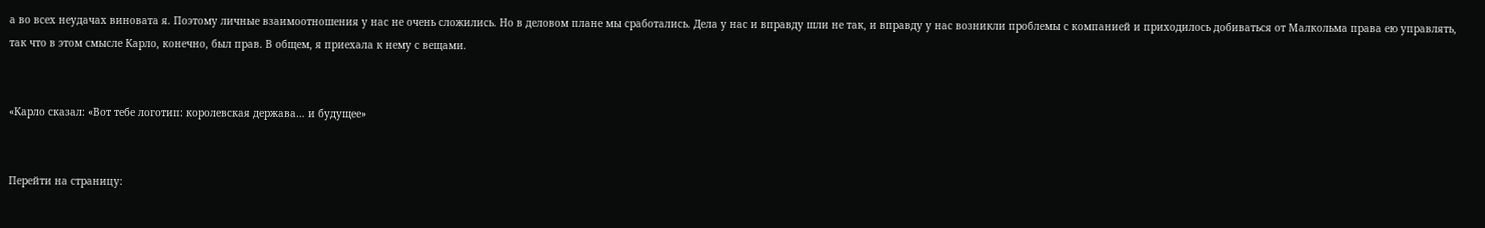а во всех неудачах виновата я. Поэтому личные взаимоотношения у нас не очень сложились. Но в деловом плане мы сработались. Дела у нас и вправду шли не так, и вправду у нас возникли проблемы с компанией и приходилось добиваться от Малкольма права ею управлять, так что в этом смысле Карло, конечно, был прав. В общем, я приехала к нему с вещами.


«Карло сказал: «Вот тебе логотип: королевская держава… и будущее»


Перейти на страницу: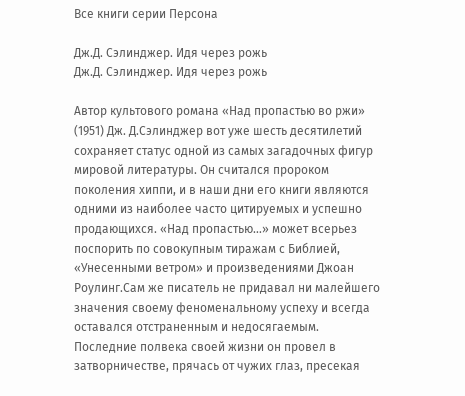Все книги серии Персона

Дж.Д. Сэлинджер. Идя через рожь
Дж.Д. Сэлинджер. Идя через рожь

Автор культового романа «Над пропастью во ржи» (1951) Дж. Д.Сэлинджер вот уже шесть десятилетий сохраняет статус одной из самых загадочных фигур мировой литературы. Он считался пророком поколения хиппи, и в наши дни его книги являются одними из наиболее часто цитируемых и успешно продающихся. «Над пропастью…» может всерьез поспорить по совокупным тиражам с Библией, «Унесенными ветром» и произведениями Джоан Роулинг.Сам же писатель не придавал ни малейшего значения своему феноменальному успеху и всегда оставался отстраненным и недосягаемым. Последние полвека своей жизни он провел в затворничестве, прячась от чужих глаз, пресекая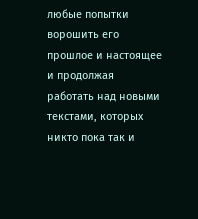любые попытки ворошить его прошлое и настоящее и продолжая работать над новыми текстами, которых никто пока так и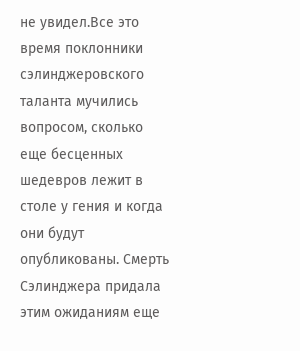не увидел.Все это время поклонники сэлинджеровского таланта мучились вопросом, сколько еще бесценных шедевров лежит в столе у гения и когда они будут опубликованы. Смерть Сэлинджера придала этим ожиданиям еще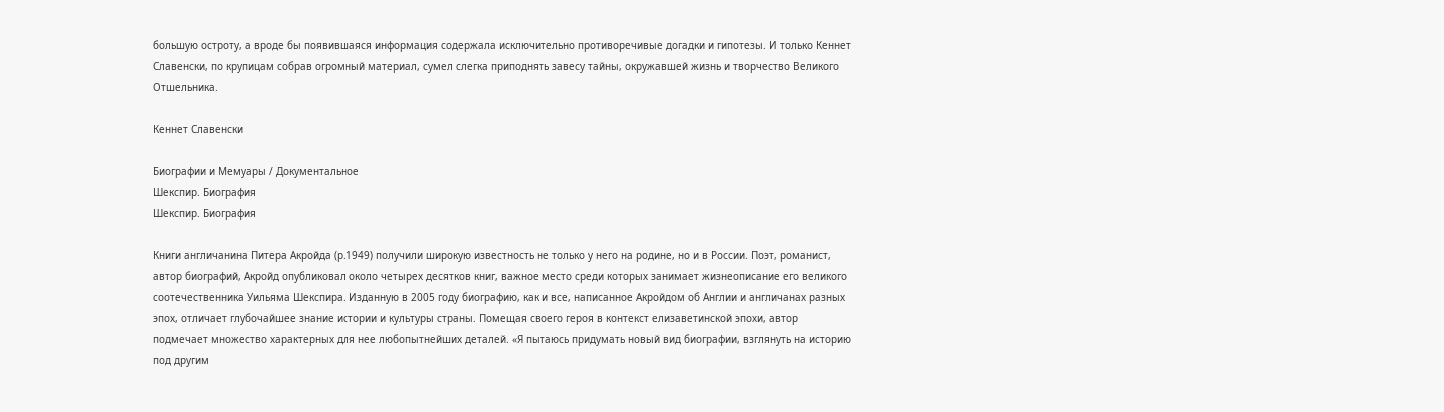большую остроту, а вроде бы появившаяся информация содержала исключительно противоречивые догадки и гипотезы. И только Кеннет Славенски, по крупицам собрав огромный материал, сумел слегка приподнять завесу тайны, окружавшей жизнь и творчество Великого Отшельника.

Кеннет Славенски

Биографии и Мемуары / Документальное
Шекспир. Биография
Шекспир. Биография

Книги англичанина Питера Акройда (р.1949) получили широкую известность не только у него на родине, но и в России. Поэт, романист, автор биографий, Акройд опубликовал около четырех десятков книг, важное место среди которых занимает жизнеописание его великого соотечественника Уильяма Шекспира. Изданную в 2005 году биографию, как и все, написанное Акройдом об Англии и англичанах разных эпох, отличает глубочайшее знание истории и культуры страны. Помещая своего героя в контекст елизаветинской эпохи, автор подмечает множество характерных для нее любопытнейших деталей. «Я пытаюсь придумать новый вид биографии, взглянуть на историю под другим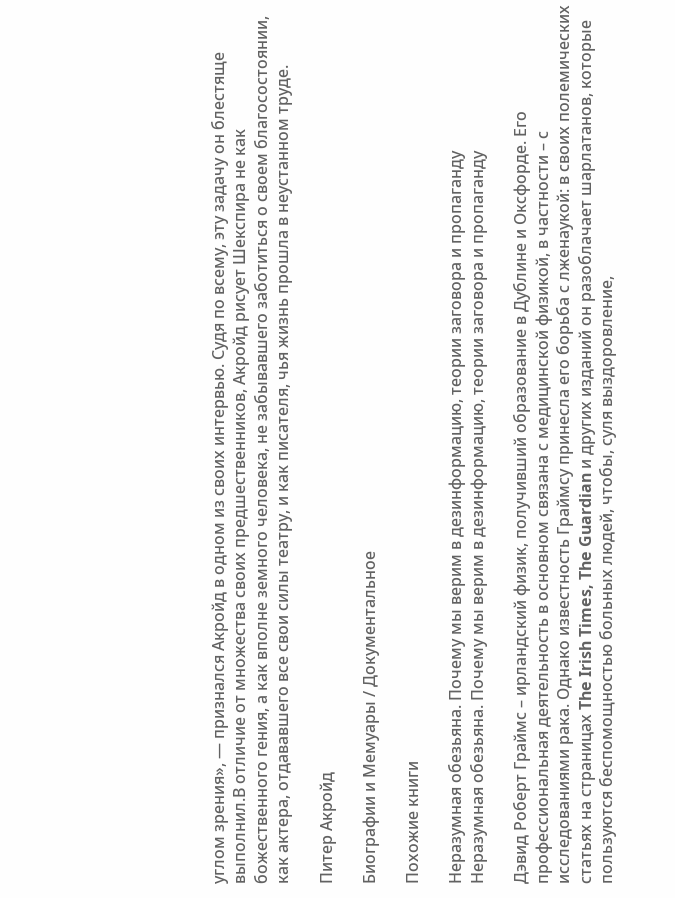углом зрения», — признался Акройд в одном из своих интервью. Судя по всему, эту задачу он блестяще выполнил.В отличие от множества своих предшественников, Акройд рисует Шекспира не как божественного гения, а как вполне земного человека, не забывавшего заботиться о своем благосостоянии, как актера, отдававшего все свои силы театру, и как писателя, чья жизнь прошла в неустанном труде.

Питер Акройд

Биографии и Мемуары / Документальное

Похожие книги

Неразумная обезьяна. Почему мы верим в дезинформацию, теории заговора и пропаганду
Неразумная обезьяна. Почему мы верим в дезинформацию, теории заговора и пропаганду

Дэвид Роберт Граймс – ирландский физик, получивший образование в Дублине и Оксфорде. Его профессиональная деятельность в основном связана с медицинской физикой, в частности – с исследованиями рака. Однако известность Граймсу принесла его борьба с лженаукой: в своих полемических статьях на страницах The Irish Times, The Guardian и других изданий он разоблачает шарлатанов, которые пользуются беспомощностью больных людей, чтобы, суля выздоровление,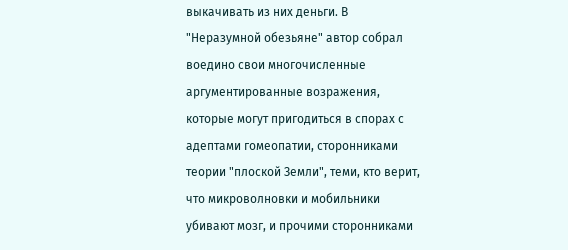выкачивать из них деньги. В "Неразумной обезьяне" автор собрал воедино свои многочисленные аргументированные возражения, которые могут пригодиться в спорах с адептами гомеопатии, сторонниками теории "плоской Земли", теми, кто верит, что микроволновки и мобильники убивают мозг, и прочими сторонниками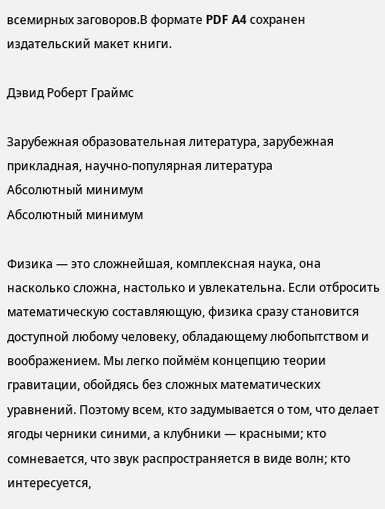всемирных заговоров.В формате PDF A4 сохранен издательский макет книги.

Дэвид Роберт Граймс

Зарубежная образовательная литература, зарубежная прикладная, научно-популярная литература
Абсолютный минимум
Абсолютный минимум

Физика — это сложнейшая, комплексная наука, она насколько сложна, настолько и увлекательна. Если отбросить математическую составляющую, физика сразу становится доступной любому человеку, обладающему любопытством и воображением. Мы легко поймём концепцию теории гравитации, обойдясь без сложных математических уравнений. Поэтому всем, кто задумывается о том, что делает ягоды черники синими, а клубники — красными; кто сомневается, что звук распространяется в виде волн; кто интересуется,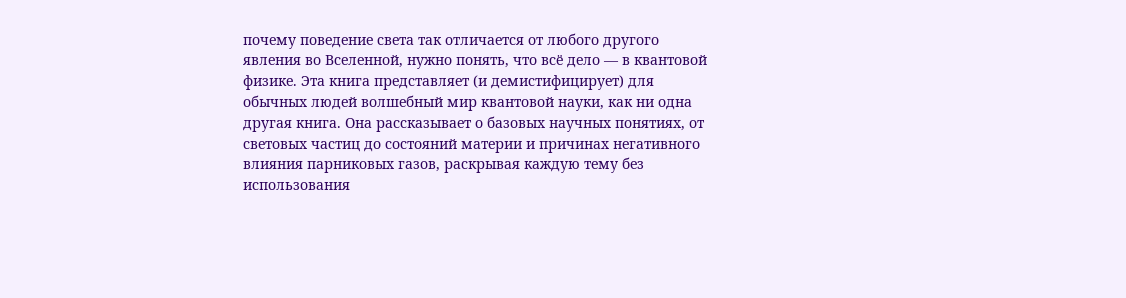почему поведение света так отличается от любого другого явления во Вселенной, нужно понять, что всё дело — в квантовой физике. Эта книга представляет (и демистифицирует) для обычных людей волшебный мир квантовой науки, как ни одна другая книга. Она рассказывает о базовых научных понятиях, от световых частиц до состояний материи и причинах негативного влияния парниковых газов, раскрывая каждую тему без использования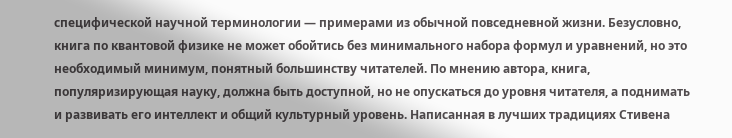специфической научной терминологии — примерами из обычной повседневной жизни. Безусловно, книга по квантовой физике не может обойтись без минимального набора формул и уравнений, но это необходимый минимум, понятный большинству читателей. По мнению автора, книга, популяризирующая науку, должна быть доступной, но не опускаться до уровня читателя, а поднимать и развивать его интеллект и общий культурный уровень. Написанная в лучших традициях Стивена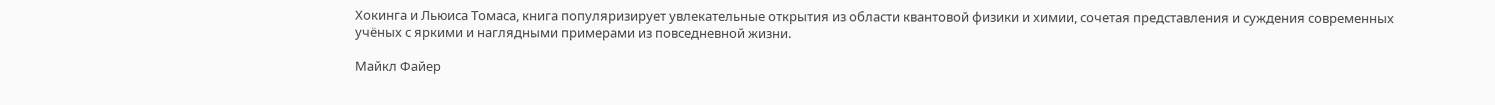Хокинга и Льюиса Томаса, книга популяризирует увлекательные открытия из области квантовой физики и химии, сочетая представления и суждения современных учёных с яркими и наглядными примерами из повседневной жизни.

Майкл Файер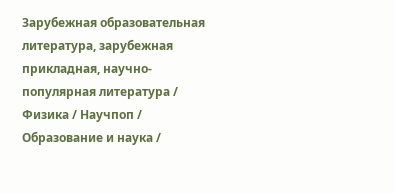Зарубежная образовательная литература, зарубежная прикладная, научно-популярная литература / Физика / Научпоп / Образование и наука /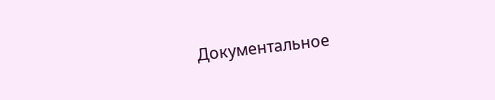Документальное